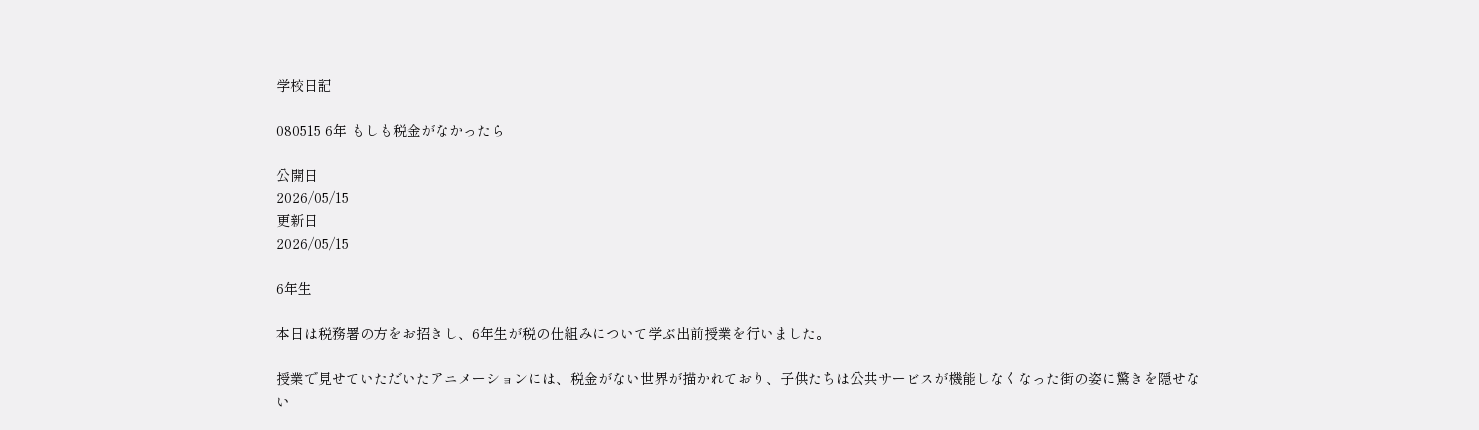学校日記

080515 6年 もしも税金がなかったら

公開日
2026/05/15
更新日
2026/05/15

6年生

本日は税務署の方をお招きし、6年生が税の仕組みについて学ぶ出前授業を行いました。

授業で見せていただいたアニメーションには、税金がない世界が描かれており、子供たちは公共サービスが機能しなくなった街の姿に驚きを隠せない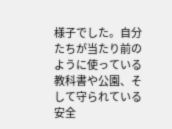様子でした。自分たちが当たり前のように使っている教科書や公園、そして守られている安全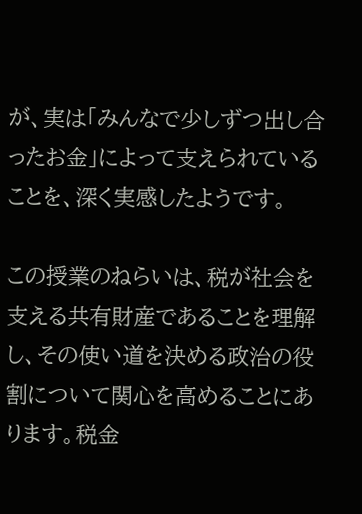が、実は「みんなで少しずつ出し合ったお金」によって支えられていることを、深く実感したようです。

この授業のねらいは、税が社会を支える共有財産であることを理解し、その使い道を決める政治の役割について関心を高めることにあります。税金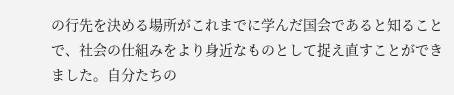の行先を決める場所がこれまでに学んだ国会であると知ることで、社会の仕組みをより身近なものとして捉え直すことができました。自分たちの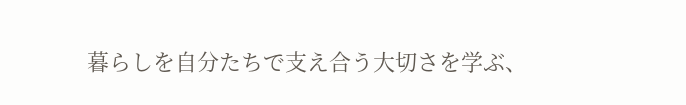暮らしを自分たちで支え合う大切さを学ぶ、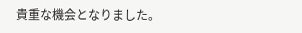貴重な機会となりました。